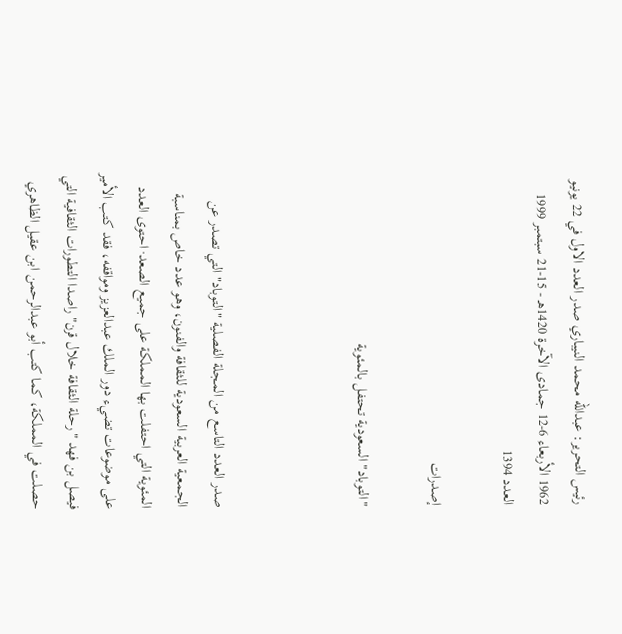رئيس التحرير: عبدالله محمد النيباري صدر العدد الاول في 22 يونيو 1962 الأربعاء 6-12 جمادى الآخرة 1420هـ - 15-21 سبتمبر 1999
العدد 1394

إصدرات

"التوباد" السعودية تحتفل بالمئوية



صدر العدد التاسع من المجلة الفصلية "التوباد" التي تصدر عن الجمعية العربية السعودية للثقافة والفنون، وهو عدد خاص بمناسبة المئوية التي احتفلت بها المملكة على جميع الصعد· احتوى العدد على موضوعات تضيء دور الملك عبدالعزيز ومواقفه، فقد كتب الأمير فيصل بن فهد "رحلة الثقافة خلال قرن" راصدا التطورات الثقافية التي حصلت في المملكة، كما كتب أبو عبدالرحمن ابن عقيل الظاهري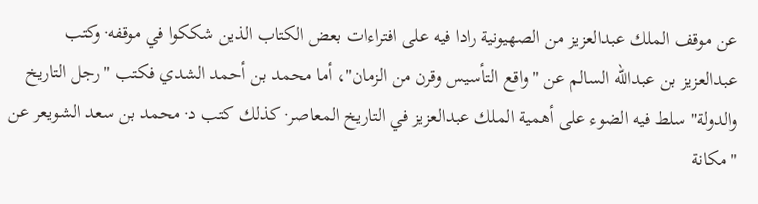عن موقف الملك عبدالعزيز من الصهيونية رادا فيه على افتراءات بعض الكتاب الذين شككوا في موقفه· وكتب عبدالعزيز بن عبدالله السالم عن "واقع التأسيس وقرن من الزمان"، أما محمد بن أحمد الشدي فكتب "رجل التاريخ والدولة" سلط فيه الضوء على أهمية الملك عبدالعزيز في التاريخ المعاصر· كذلك كتب د· محمد بن سعد الشويعر عن "مكانة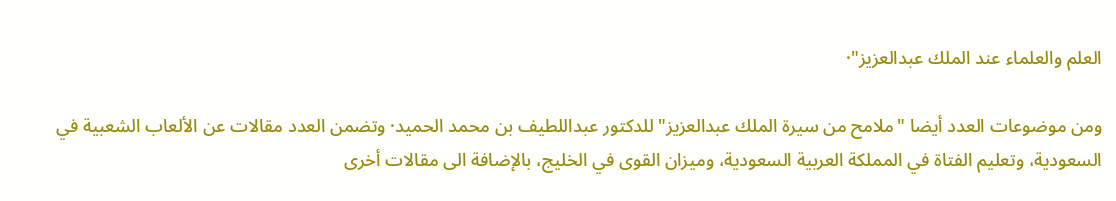العلم والعلماء عند الملك عبدالعزيز"·

ومن موضوعات العدد أيضا "ملامح من سيرة الملك عبدالعزيز" للدكتور عبداللطيف بن محمد الحميد· وتضمن العدد مقالات عن الألعاب الشعبية في السعودية، وتعليم الفتاة في المملكة العربية السعودية، وميزان القوى في الخليج، بالإضافة الى مقالات أخرى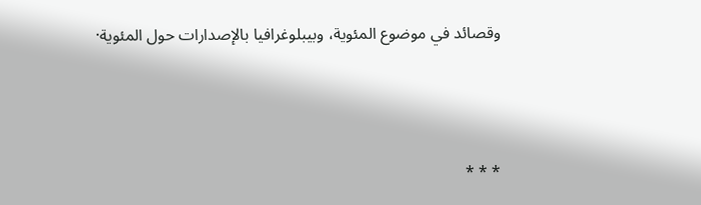وقصائد في موضوع المئوية، وبيبلوغرافيا بالإصدارات حول المئوية·



* * *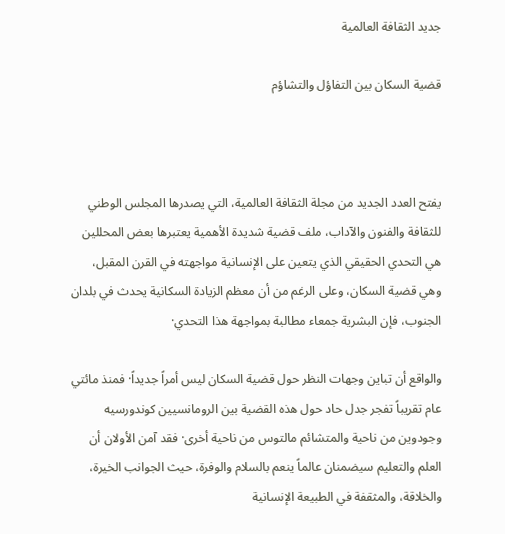جديد الثقافة العالمية

قضية السكان بين التفاؤل والتشاؤم



يفتح العدد الجديد من مجلة الثقافة العالمية، التي يصدرها المجلس الوطني للثقافة والفنون والآداب، ملف قضية شديدة الأهمية يعتبرها بعض المحللين هي التحدي الحقيقي الذي يتعين على الإنسانية مواجهته في القرن المقبل، وهي قضية السكان، وعلى الرغم من أن معظم الزيادة السكانية يحدث في بلدان الجنوب، فإن البشرية جمعاء مطالبة بمواجهة هذا التحدي·

والواقع أن تباين وجهات النظر حول قضية السكان ليس أمراً جديداً· فمنذ مائتي عام تقريباً تفجر جدل حاد حول هذه القضية بين الرومانسيين كوندورسيه وجودوين من ناحية والمتشائم مالتوس من ناحية أخرى· فقد آمن الأولان أن العلم والتعليم سيضمنان عالماً ينعم بالسلام والوفرة، حيث الجوانب الخيرة، والخلاقة، والمثقفة في الطبيعة الإنسانية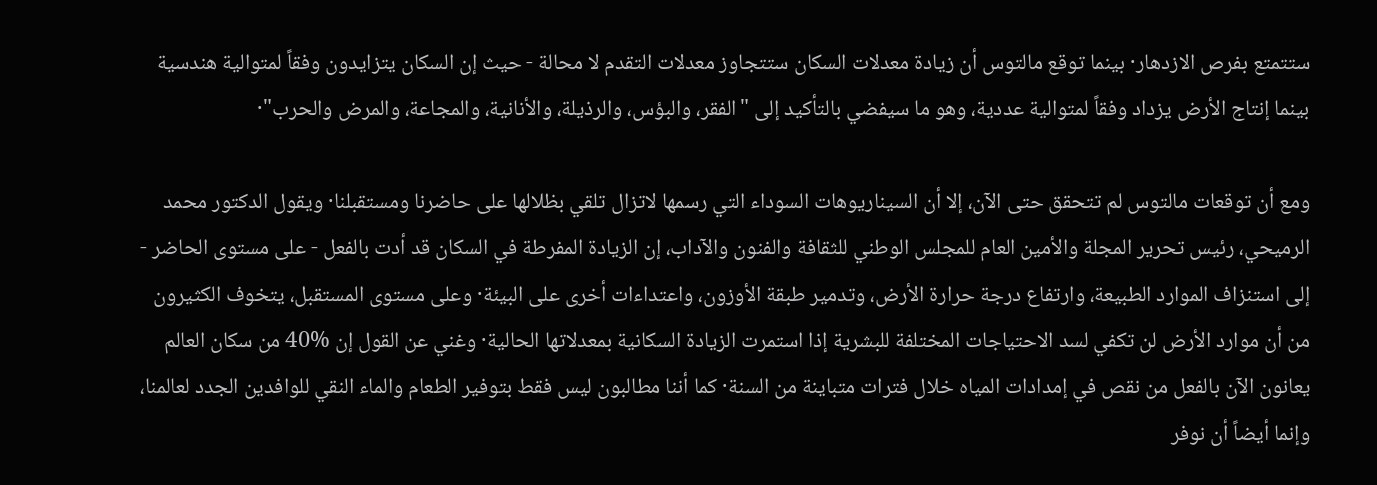ستتمتع بفرص الازدهار· بينما توقع مالتوس أن زيادة معدلات السكان ستتجاوز معدلات التقدم لا محالة - حيث إن السكان يتزايدون وفقاً لمتوالية هندسية بينما إنتاج الأرض يزداد وفقاً لمتوالية عددية، وهو ما سيفضي بالتأكيد إلى "الفقر، والبؤس، والرذيلة، والأنانية، والمجاعة، والمرض والحرب"·

ومع أن توقعات مالتوس لم تتحقق حتى الآن، إلا أن السيناريوهات السوداء التي رسمها لاتزال تلقي بظلالها على حاضرنا ومستقبلنا· ويقول الدكتور محمد الرميحي، رئيس تحرير المجلة والأمين العام للمجلس الوطني للثقافة والفنون والآداب، إن الزيادة المفرطة في السكان قد أدت بالفعل - على مستوى الحاضر - إلى استنزاف الموارد الطبيعة، وارتفاع درجة حرارة الأرض، وتدمير طبقة الأوزون، واعتداءات أخرى على البيئة· وعلى مستوى المستقبل، يتخوف الكثيرون من أن موارد الأرض لن تكفي لسد الاحتياجات المختلفة للبشرية إذا استمرت الزيادة السكانية بمعدلاتها الحالية· وغني عن القول إن %40 من سكان العالم يعانون الآن بالفعل من نقص في إمدادات المياه خلال فترات متباينة من السنة· كما أننا مطالبون ليس فقط بتوفير الطعام والماء النقي للوافدين الجدد لعالمنا، وإنما أيضاً أن نوفر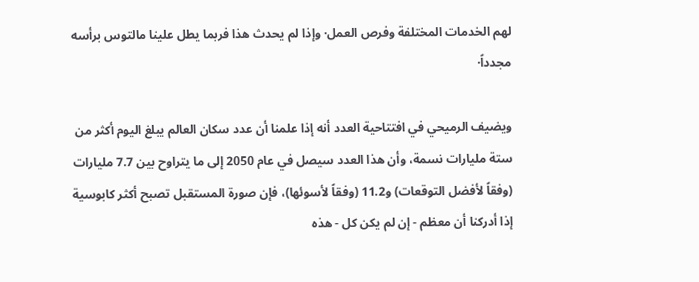لهم الخدمات المختلفة وفرص العمل· وإذا لم يحدث هذا فربما يطل علينا مالتوس برأسه مجدداً·

ويضيف الرميحي في افتتاحية العدد أنه إذا علمنا أن عدد سكان العالم يبلغ اليوم أكثر من ستة مليارات نسمة، وأن هذا العدد سيصل في عام 2050 إلى ما يتراوح بين 7.7 مليارات (وفقاً لأفضل التوقعات) و11.2 (وفقاً لأسوئها)، فإن صورة المستقبل تصبح أكثر كابوسية إذا أدركنا أن معظم - إن لم يكن كل - هذه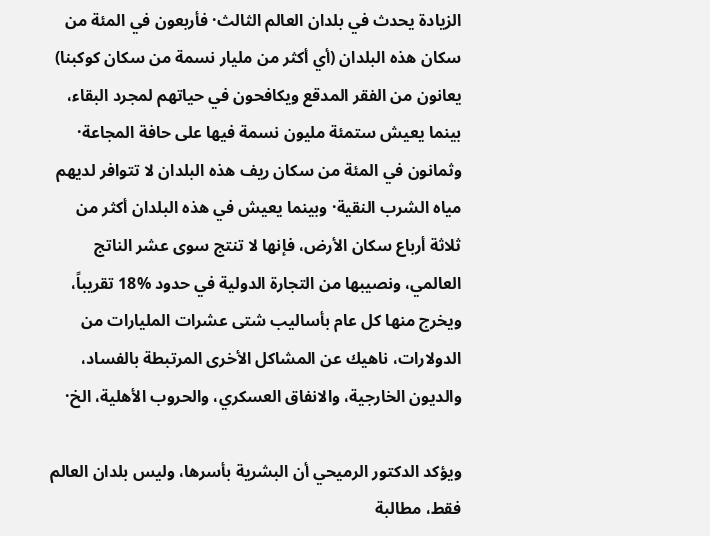الزيادة يحدث في بلدان العالم الثالث· فأربعون في المئة من سكان هذه البلدان (أي أكثر من مليار نسمة من سكان كوكبنا) يعانون من الفقر المدقع ويكافحون في حياتهم لمجرد البقاء، بينما يعيش ستمئة مليون نسمة فيها على حافة المجاعة· وثمانون في المئة من سكان ريف هذه البلدان لا تتوافر لديهم مياه الشرب النقية· وبينما يعيش في هذه البلدان أكثر من ثلاثة أرباع سكان الأرض، فإنها لا تنتج سوى عشر الناتج العالمي، ونصيبها من التجارة الدولية في حدود %18 تقريباً، ويخرج منها كل عام بأساليب شتى عشرات المليارات من الدولارات، ناهيك عن المشاكل الأخرى المرتبطة بالفساد، والديون الخارجية، والانفاق العسكري، والحروب الأهلية، الخ·

ويؤكد الدكتور الرميحي أن البشرية بأسرها، وليس بلدان العالم فقط، مطالبة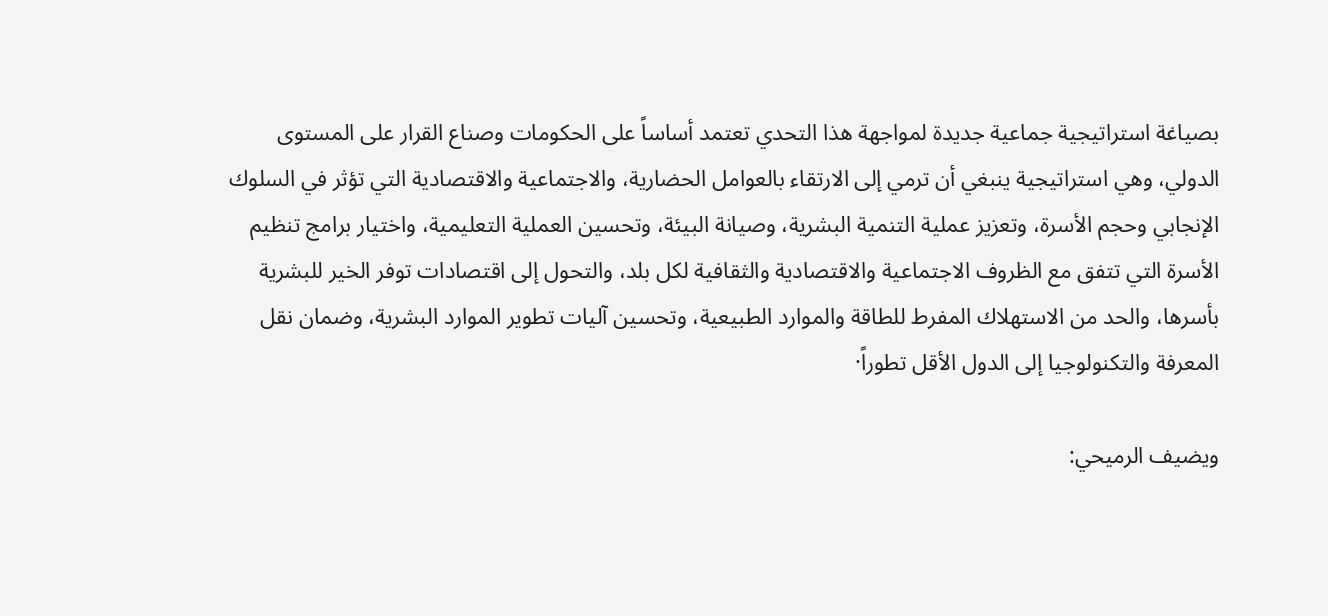بصياغة استراتيجية جماعية جديدة لمواجهة هذا التحدي تعتمد أساساً على الحكومات وصناع القرار على المستوى الدولي، وهي استراتيجية ينبغي أن ترمي إلى الارتقاء بالعوامل الحضارية، والاجتماعية والاقتصادية التي تؤثر في السلوك الإنجابي وحجم الأسرة، وتعزيز عملية التنمية البشرية، وصيانة البيئة، وتحسين العملية التعليمية، واختيار برامج تنظيم الأسرة التي تتفق مع الظروف الاجتماعية والاقتصادية والثقافية لكل بلد، والتحول إلى اقتصادات توفر الخير للبشرية بأسرها، والحد من الاستهلاك المفرط للطاقة والموارد الطبيعية، وتحسين آليات تطوير الموارد البشرية، وضمان نقل المعرفة والتكنولوجيا إلى الدول الأقل تطوراً·

ويضيف الرميحي: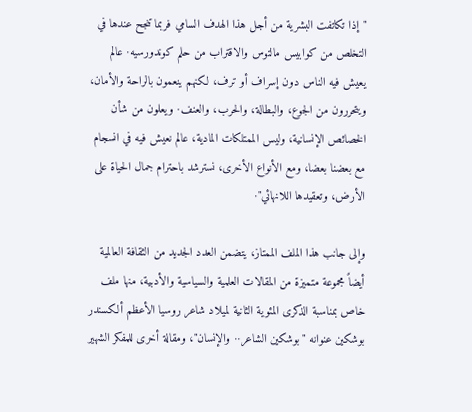"إذا تكاتفت البشرية من أجل هذا الهدف السامي فربما تنجح عندها في التخلص من كوابيس مالتوس والاقتراب من حلم كوندورسيه· عالم يعيش فيه الناس دون إسراف أو ترف، لكنهم ينعمون بالراحة والأمان، ويتحررون من الجوع، والبطالة، والحرب، والعنف· ويعلون من شأن الخصائص الإنسانية، وليس الممتلكات المادية، عالم نعيش فيه في انسجام مع بعضنا بعضا، ومع الأنواع الأخرى، نسترشد باحترام جمال الحياة على الأرض، وتعقيدها اللانهائي"·

وإلى جانب هذا الملف الممتاز، يتضمن العدد الجديد من الثقافة العالمية أيضاً مجموعة متميزة من المقالات العلمية والسياسية والأدبية، منها ملف خاص بمناسبة الذكرى المئوية الثانية لميلاد شاعر روسيا الأعظم ألكسندر بوشكين عنوانه "بوشكين الشاعر·· والإنسان"، ومقالة أخرى للمفكر الشهير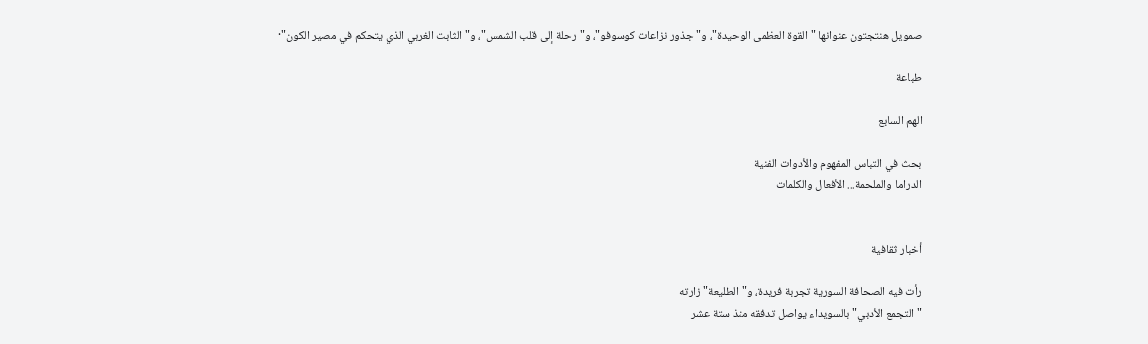صمويل هنتجتون عنوانها "القوة العظمى الوحيدة"، و"جذور نزاعات كوسوفو"، و"رحلة إلى قلب الشمس"، و"الثابت الغربي الذي يتحكم في مصير الكون"·

طباعة

الهم السابع

بحث في التباس المفهوم والأدوات الفنية
الدراما والملحمة... الأفعال والكلمات


أخبار ثقافية

رأت فيه الصحافة السورية تجربة فريدة، و"الطليعة" زارته
"التجمع الأدبي" بالسويداء يواصل تدفقه منذ ستة عشر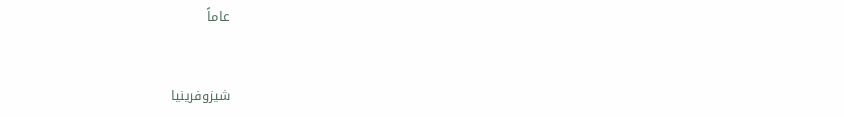عاماً


شيزوفرينيا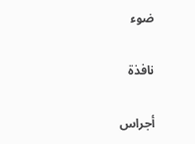ضوء

نافذة

أجراس